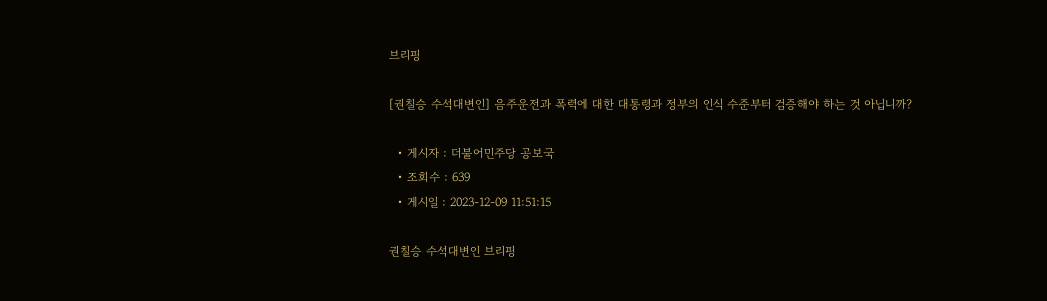브리핑

[권칠승 수석대변인] 음주운전과 폭력에 대한 대통령과 정부의 인식 수준부터 검증해야 하는 것 아닙니까?

  • 게시자 : 더불어민주당 공보국
  • 조회수 : 639
  • 게시일 : 2023-12-09 11:51:15

권칠승 수석대변인 브리핑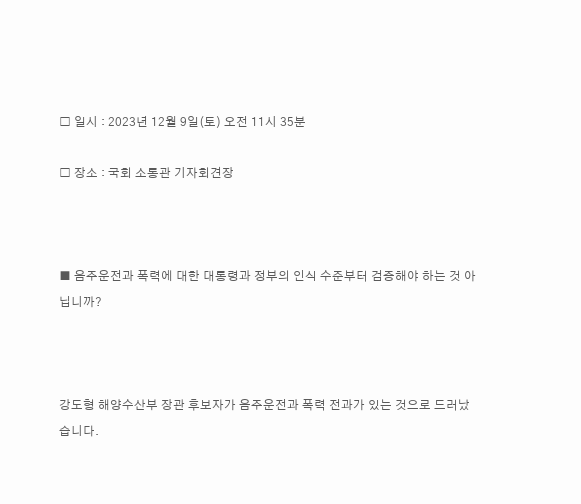□ 일시 : 2023년 12월 9일(토) 오전 11시 35분

□ 장소 : 국회 소통관 기자회견장



■ 음주운전과 폭력에 대한 대통령과 정부의 인식 수준부터 검증해야 하는 것 아닙니까?



강도형 해양수산부 장관 후보자가 음주운전과 폭력 전과가 있는 것으로 드러났습니다.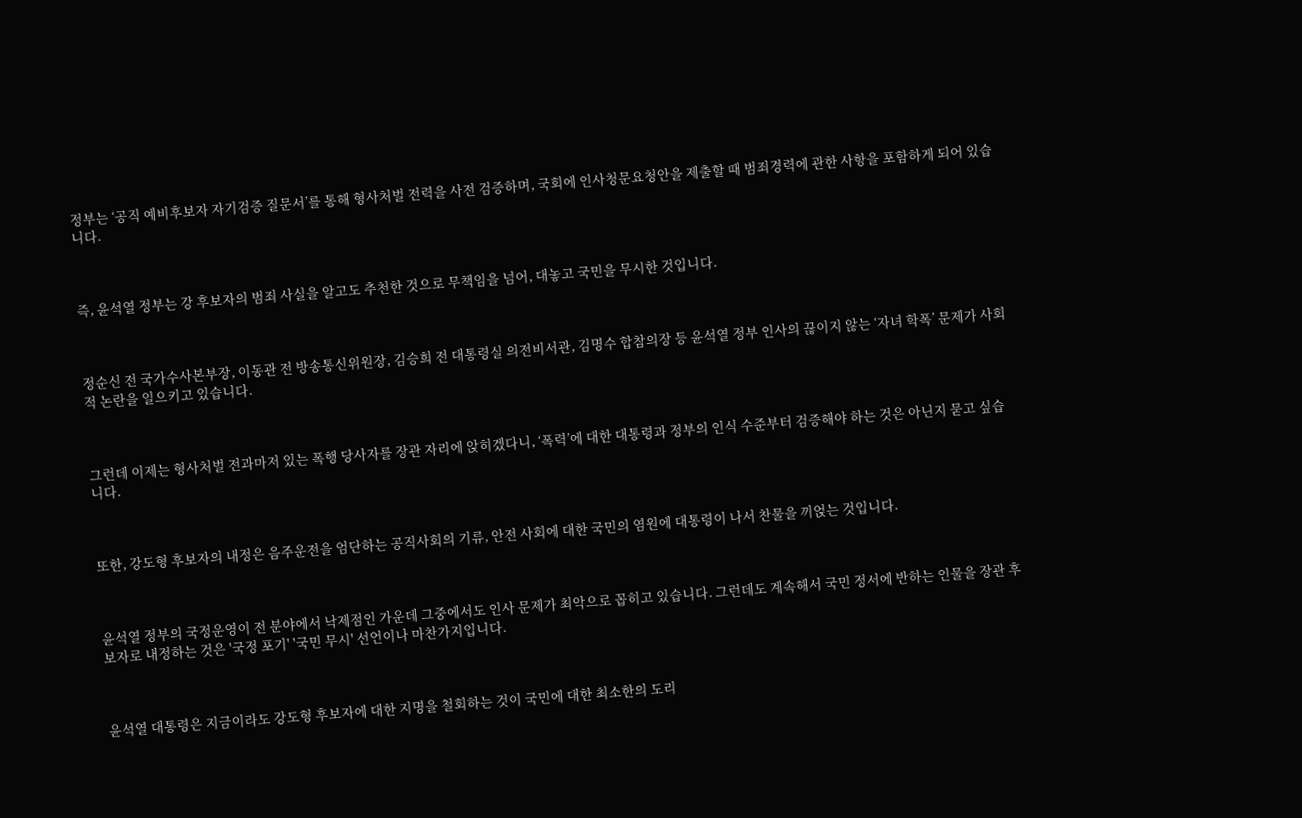정부는 ‘공직 예비후보자 자기검증 질문서’를 통해 형사처벌 전력을 사전 검증하며, 국회에 인사청문요청안을 제출할 때 범죄경력에 관한 사항을 포함하게 되어 있습니다.



즉, 윤석열 정부는 강 후보자의 범죄 사실을 알고도 추천한 것으로 무책임을 넘어, 대놓고 국민을 무시한 것입니다.



정순신 전 국가수사본부장, 이동관 전 방송통신위원장, 김승희 전 대통령실 의전비서관, 김명수 합참의장 등 윤석열 정부 인사의 끊이지 않는 ‘자녀 학폭’ 문제가 사회적 논란을 일으키고 있습니다.



그런데 이제는 형사처벌 전과마저 있는 폭행 당사자를 장관 자리에 앉히겠다니, ‘폭력’에 대한 대통령과 정부의 인식 수준부터 검증해야 하는 것은 아닌지 묻고 싶습니다.



또한, 강도형 후보자의 내정은 음주운전을 엄단하는 공직사회의 기류, 안전 사회에 대한 국민의 염원에 대통령이 나서 찬물을 끼얹는 것입니다.



윤석열 정부의 국정운영이 전 분야에서 낙제점인 가운데 그중에서도 인사 문제가 최악으로 꼽히고 있습니다. 그런데도 계속해서 국민 정서에 반하는 인물을 장관 후보자로 내정하는 것은 '국정 포기' '국민 무시' 선언이나 마찬가지입니다.



윤석열 대통령은 지금이라도 강도형 후보자에 대한 지명을 철회하는 것이 국민에 대한 최소한의 도리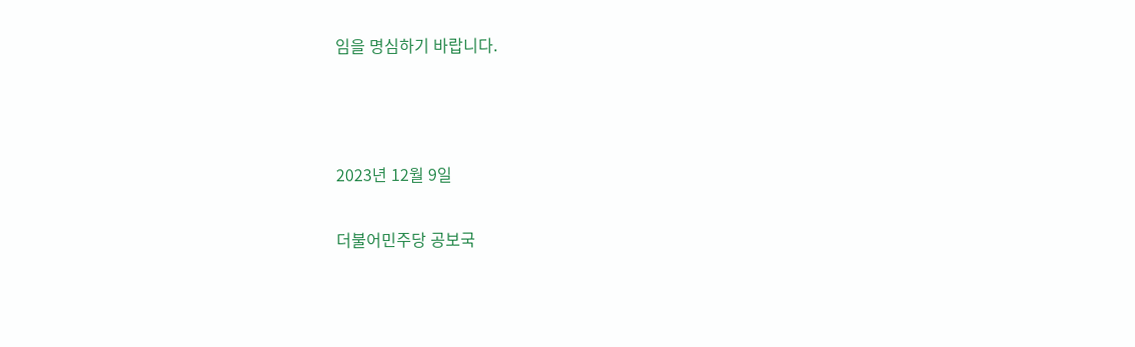임을 명심하기 바랍니다.



2023년 12월 9일

더불어민주당 공보국